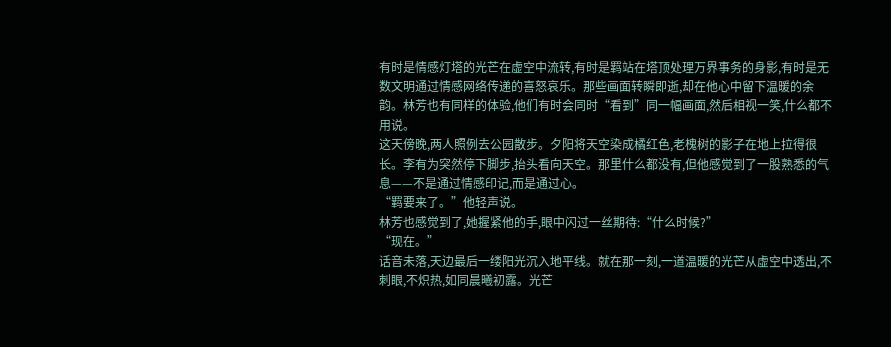有时是情感灯塔的光芒在虚空中流转,有时是羁站在塔顶处理万界事务的身影,有时是无数文明通过情感网络传递的喜怒哀乐。那些画面转瞬即逝,却在他心中留下温暖的余韵。林芳也有同样的体验,他们有时会同时“看到”同一幅画面,然后相视一笑,什么都不用说。
这天傍晚,两人照例去公园散步。夕阳将天空染成橘红色,老槐树的影子在地上拉得很长。李有为突然停下脚步,抬头看向天空。那里什么都没有,但他感觉到了一股熟悉的气息——不是通过情感印记,而是通过心。
“羁要来了。”他轻声说。
林芳也感觉到了,她握紧他的手,眼中闪过一丝期待:“什么时候?”
“现在。”
话音未落,天边最后一缕阳光沉入地平线。就在那一刻,一道温暖的光芒从虚空中透出,不刺眼,不炽热,如同晨曦初露。光芒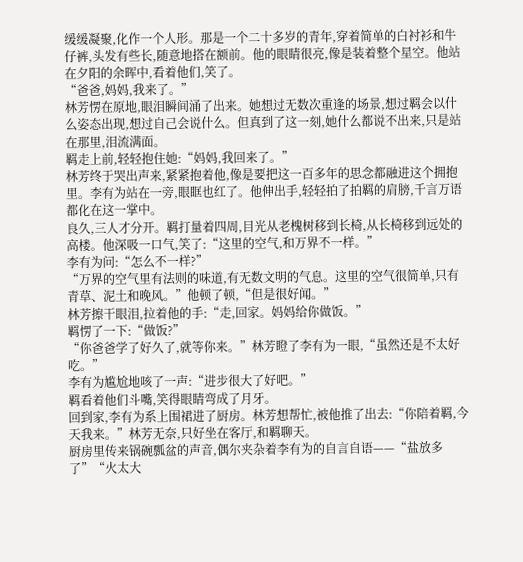缓缓凝聚,化作一个人形。那是一个二十多岁的青年,穿着简单的白衬衫和牛仔裤,头发有些长,随意地搭在额前。他的眼睛很亮,像是装着整个星空。他站在夕阳的余晖中,看着他们,笑了。
“爸爸,妈妈,我来了。”
林芳愣在原地,眼泪瞬间涌了出来。她想过无数次重逢的场景,想过羁会以什么姿态出现,想过自己会说什么。但真到了这一刻,她什么都说不出来,只是站在那里,泪流满面。
羁走上前,轻轻抱住她:“妈妈,我回来了。”
林芳终于哭出声来,紧紧抱着他,像是要把这一百多年的思念都融进这个拥抱里。李有为站在一旁,眼眶也红了。他伸出手,轻轻拍了拍羁的肩膀,千言万语都化在这一掌中。
良久,三人才分开。羁打量着四周,目光从老槐树移到长椅,从长椅移到远处的高楼。他深吸一口气,笑了:“这里的空气,和万界不一样。”
李有为问:“怎么不一样?”
“万界的空气里有法则的味道,有无数文明的气息。这里的空气很简单,只有青草、泥土和晚风。”他顿了顿,“但是很好闻。”
林芳擦干眼泪,拉着他的手:“走,回家。妈妈给你做饭。”
羁愣了一下:“做饭?”
“你爸爸学了好久了,就等你来。”林芳瞪了李有为一眼,“虽然还是不太好吃。”
李有为尴尬地咳了一声:“进步很大了好吧。”
羁看着他们斗嘴,笑得眼睛弯成了月牙。
回到家,李有为系上围裙进了厨房。林芳想帮忙,被他推了出去:“你陪着羁,今天我来。”林芳无奈,只好坐在客厅,和羁聊天。
厨房里传来锅碗瓢盆的声音,偶尔夹杂着李有为的自言自语——“盐放多了”“火太大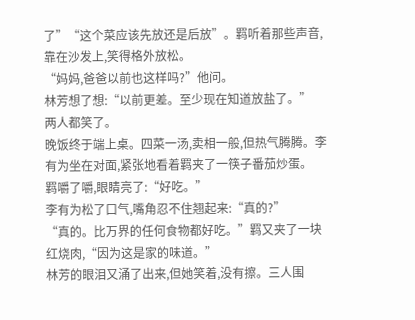了”“这个菜应该先放还是后放”。羁听着那些声音,靠在沙发上,笑得格外放松。
“妈妈,爸爸以前也这样吗?”他问。
林芳想了想:“以前更差。至少现在知道放盐了。”
两人都笑了。
晚饭终于端上桌。四菜一汤,卖相一般,但热气腾腾。李有为坐在对面,紧张地看着羁夹了一筷子番茄炒蛋。
羁嚼了嚼,眼睛亮了:“好吃。”
李有为松了口气,嘴角忍不住翘起来:“真的?”
“真的。比万界的任何食物都好吃。”羁又夹了一块红烧肉,“因为这是家的味道。”
林芳的眼泪又涌了出来,但她笑着,没有擦。三人围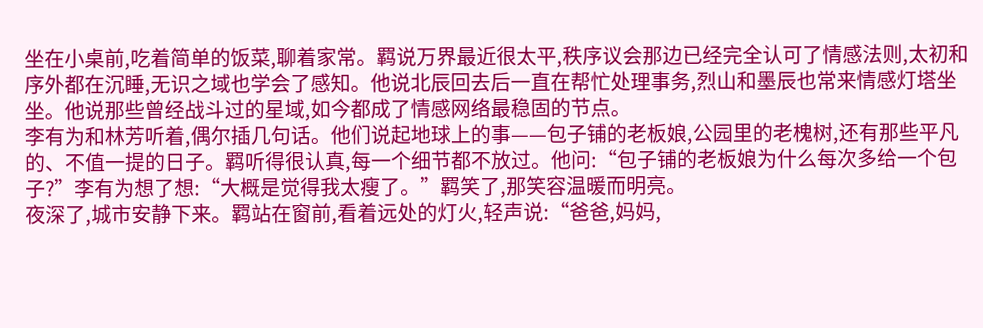坐在小桌前,吃着简单的饭菜,聊着家常。羁说万界最近很太平,秩序议会那边已经完全认可了情感法则,太初和序外都在沉睡,无识之域也学会了感知。他说北辰回去后一直在帮忙处理事务,烈山和墨辰也常来情感灯塔坐坐。他说那些曾经战斗过的星域,如今都成了情感网络最稳固的节点。
李有为和林芳听着,偶尔插几句话。他们说起地球上的事——包子铺的老板娘,公园里的老槐树,还有那些平凡的、不值一提的日子。羁听得很认真,每一个细节都不放过。他问:“包子铺的老板娘为什么每次多给一个包子?”李有为想了想:“大概是觉得我太瘦了。”羁笑了,那笑容温暖而明亮。
夜深了,城市安静下来。羁站在窗前,看着远处的灯火,轻声说:“爸爸,妈妈,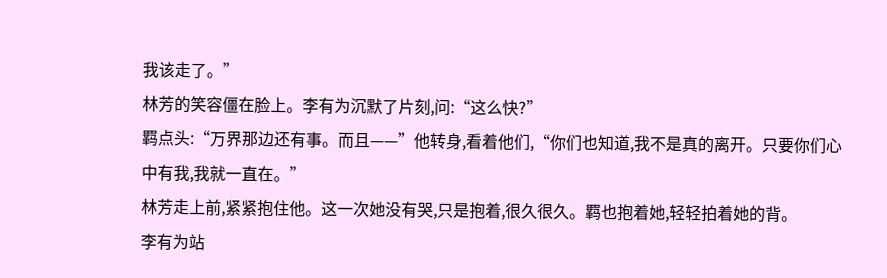我该走了。”
林芳的笑容僵在脸上。李有为沉默了片刻,问:“这么快?”
羁点头:“万界那边还有事。而且——”他转身,看着他们,“你们也知道,我不是真的离开。只要你们心中有我,我就一直在。”
林芳走上前,紧紧抱住他。这一次她没有哭,只是抱着,很久很久。羁也抱着她,轻轻拍着她的背。
李有为站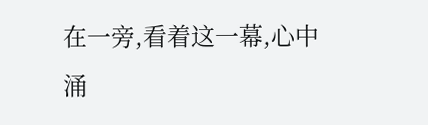在一旁,看着这一幕,心中涌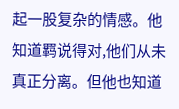起一股复杂的情感。他知道羁说得对,他们从未真正分离。但他也知道